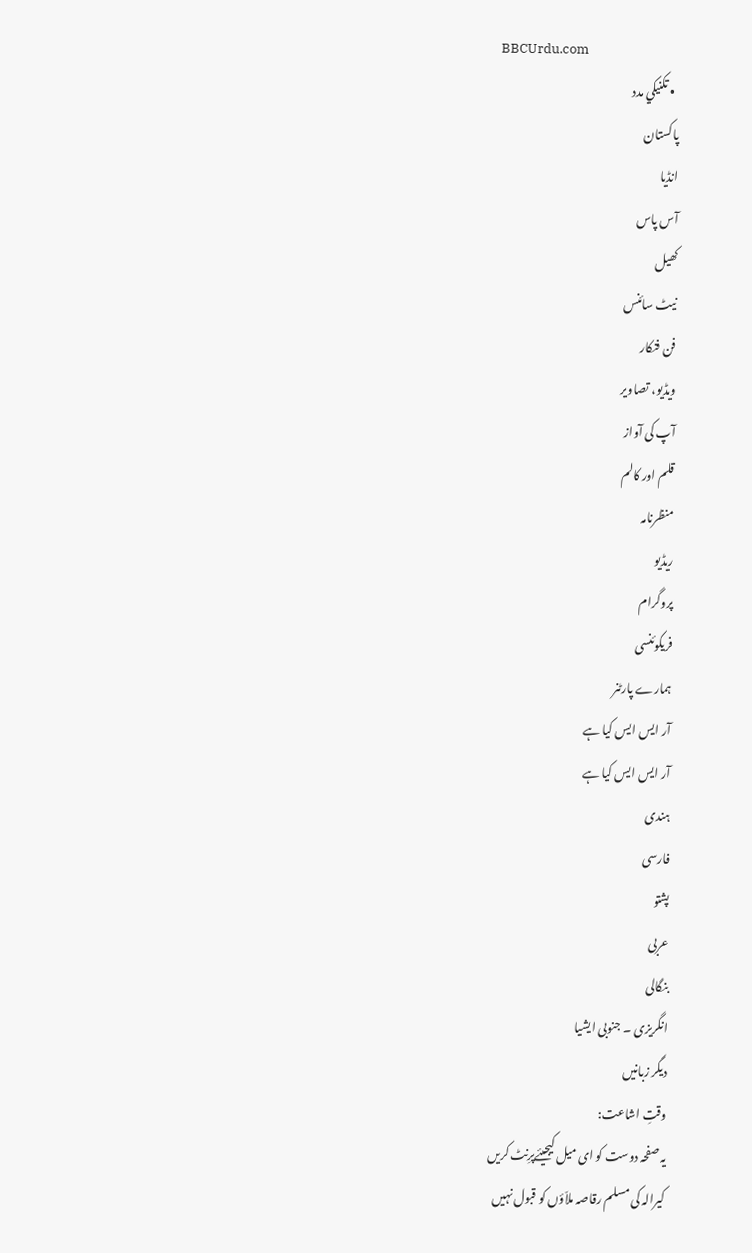BBCUrdu.com
  • تکنيکي مدد
پاکستان
انڈیا
آس پاس
کھیل
نیٹ سائنس
فن فنکار
ویڈیو، تصاویر
آپ کی آواز
قلم اور کالم
منظرنامہ
ریڈیو
پروگرام
فریکوئنسی
ہمارے پارٹنر
آر ایس ایس کیا ہے
آر ایس ایس کیا ہے
ہندی
فارسی
پشتو
عربی
بنگالی
انگریزی ۔ جنوبی ایشیا
دیگر زبانیں
وقتِ اشاعت:
یہ صفحہ دوست کو ای میل کیجیئےپرِنٹ کریں
کیرالہ کی مسلم رقاصہ ملاّؤں کو قبول نہیں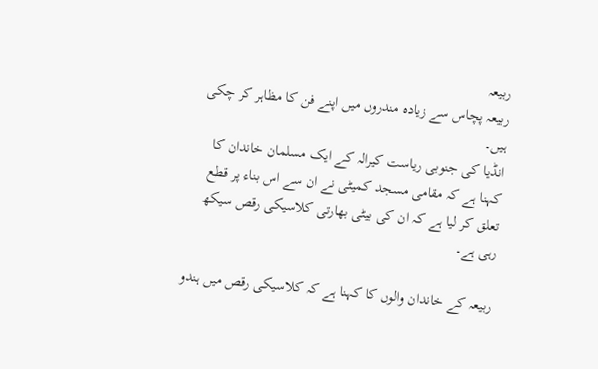ربیعہ
ربیعہ پچاس سے زیادہ مندروں میں اپنے فن کا مظاہر کر چکی ہیں۔
انڈیا کی جنوبی ریاست کیرالہ کے ایک مسلمان خاندان کا کہنا ہے کہ مقامی مسجد کمیٹی نے ان سے اس بناء پر قطع تعلق کر لیا ہے کہ ان کی بیٹی بھارتی کلاسیکی رقص سیکھ رہی ہے۔

ربیعہ کے خاندان والوں کا کہنا ہے کہ کلاسیکی رقص میں ہندو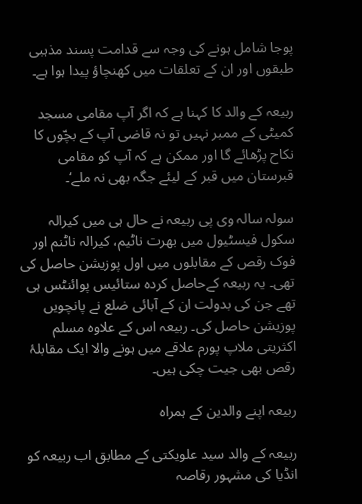پوجا شامل ہونے کی وجہ سے قدامت پسند مذہبی طبقوں اور ان کے تعلقات میں کھنچاؤ پیدا ہوا ہے۔

ربیعہ کے والد کا کہنا ہے کہ اگر آپ مقامی مسجد کمیٹی کے ممبر نہیں تو نہ قاضی آپ کے بچّوں کا نکاح پڑھائے گا اور ممکن ہے کہ آپ کو مقامی قبرستان میں قبر کے لیئے جگہ بھی نہ ملے‘۔

سولہ سالہ وی پی ربیعہ نے حال ہی میں کیرالہ سکول فیسٹیول میں بھرت ناٹیم، کیرالہ ناٹنم اور فوک رقص کے مقابلوں میں اول پوزیشن حاصل کی تھی۔ یہ ربیعہ کےحاصل کردہ ستائیس پوائنٹس ہی تھے جن کی بدولت ان کے آبائی ضلع نے پانچویں پوزیشن حاصل کی۔ ربیعہ اس کے علاوہ مسلم اکثریتی ملاپ پورم علاقے میں ہونے والا ایک مقابلۂ رقص بھی جیت چکی ہیں۔

ربیعہ اپنے والدین کے ہمراہ

ربیعہ کے والد سید علویکتی کے مطابق اب ربیعہ کو انڈیا کی مشہور رقاصہ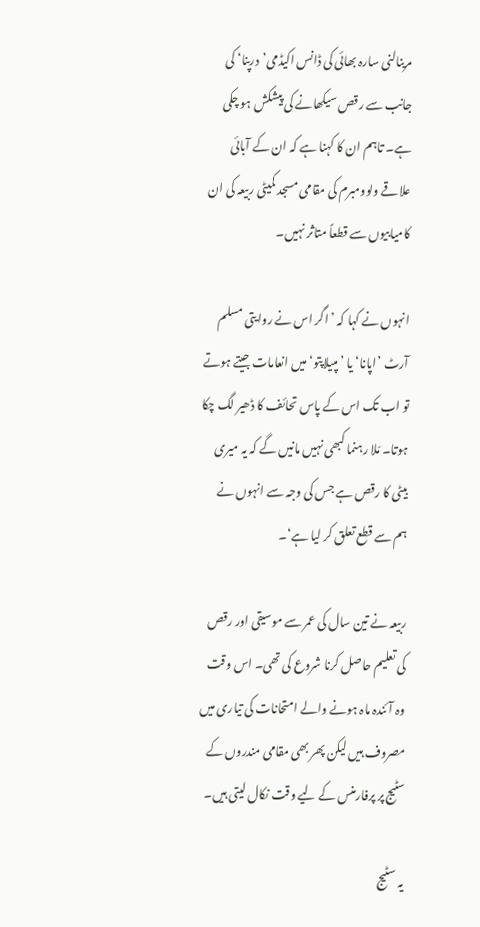مرینالنی سارہ بھائی کی ڈانس اکیڈمی’درپنا‘ کی جانب سے رقص سیکھانے کی پیشکش ہو چکی ہے۔ تاہم ان کا کہنا ہے کہ ان کے آبائی علاقے ولوومبرم کی مقامی مسجد کمیٹی ربیعہ کی ان کامیابیوں سے قطعاً متاثر نہیں۔

انہوں نے کہا کہ ’ اگر اس نے روایتی مسلم آرٹ ’اپانا‘ یا ’مپیلاپتو‘ میں انعامات جیتے ہوتے تو اب تک اس کے پاس تحائف کا ڈھیر لگ چکا ہوتا۔ مّلا رہنما کبھی نہیں مانیں گے کہ یہ میری بیٹی کا رقص ہے جس کی وجہ سے انہوں نے ہم سے قطع تعلق کر لیا ہے‘۔

ربیعہ نے تین سال کی عمر سے موسیقی اور رقص کی تعلیم حاصل کرنا شروع کی تھی۔ اس وقت وہ آئندہ ماہ ہونے والے امتحانات کی تیاری میں مصروف ہیں لیکن پھر بھی مقامی مندروں کے سٹیج پر پرفارمنس کے لیے وقت نکال لیتی ہیں۔

یہ سٹیج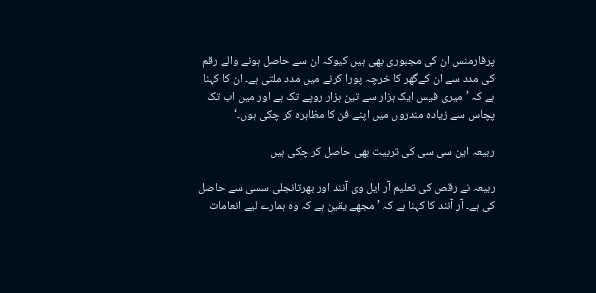پرفارمنس ان کی مجبوری بھی ہیں کیوکہ ان سے حاصل ہونے والے رقم کی مدد سے ان کےگھر کا خرچہ پورا کرنے میں مدد ملتی ہے۔ ان کا کہنا ہے کہ ’میری فیس ایک ہزار سے تین ہزار روپے تک ہے اور میں اب تک پچاس سے زیادہ مندروں میں اپنے فن کا مظاہرہ کر چکی ہوں۔‘

ربیعہ این سی سی کی تربیت بھی حاصل کر چکی ہیں

ربیعہ نے رقص کی تعلیم آر ایل وی آنند اور بھرتانجلی سسی سے حاصل کی ہے۔ آر آنند کا کہنا ہے کہ ’ مجھے یقین ہے کہ وہ ہمارے لیے انعامات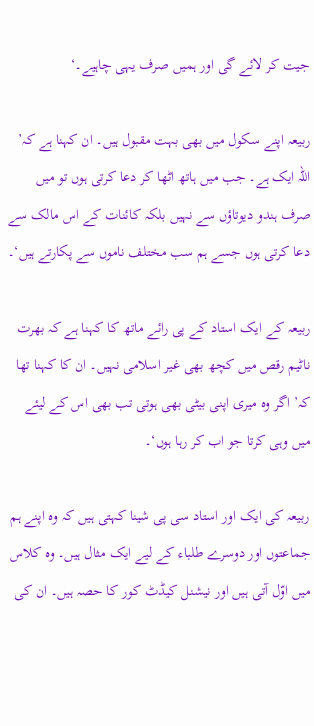جیت کر لائے گی اور ہمیں صرف یہی چاہیے۔‘

ربیعہ اپنے سکول میں بھی بہت مقبول ہیں۔ ان کہنا ہے کہ’ اللہ ایک ہے۔ جب میں ہاتھ اٹھا کر دعا کرتی ہوں تو میں صرف ہندو دیوتاؤں سے نہیں بلکہ کائنات کے اس مالک سے دعا کرتی ہوں جسے ہم سب مختلف ناموں سے پکارتے ہیں‘۔

ربیعہ کے ایک استاد کے پی رائے ماتھ کا کہنا ہے کہ بھرت ناٹیم رقص میں کچھ بھی غیر اسلامی نہیں۔ ان کا کہنا تھا کہ’ اگر وہ میری اپنی بیٹی بھی ہوتی تب بھی اس کے لیئے میں وہی کرتا جو اب کر رہا ہوں‘۔

ربیعہ کی ایک اور استاد سی پی شینا کہتی ہیں کہ وہ اپنے ہم جماعتوں اور دوسرے طلباء کے لیے ایک مثال ہیں۔ وہ کلاس میں اوّل آتی ہیں اور نیشنل کیڈٹ کور کا حصہ ہیں۔ ان کی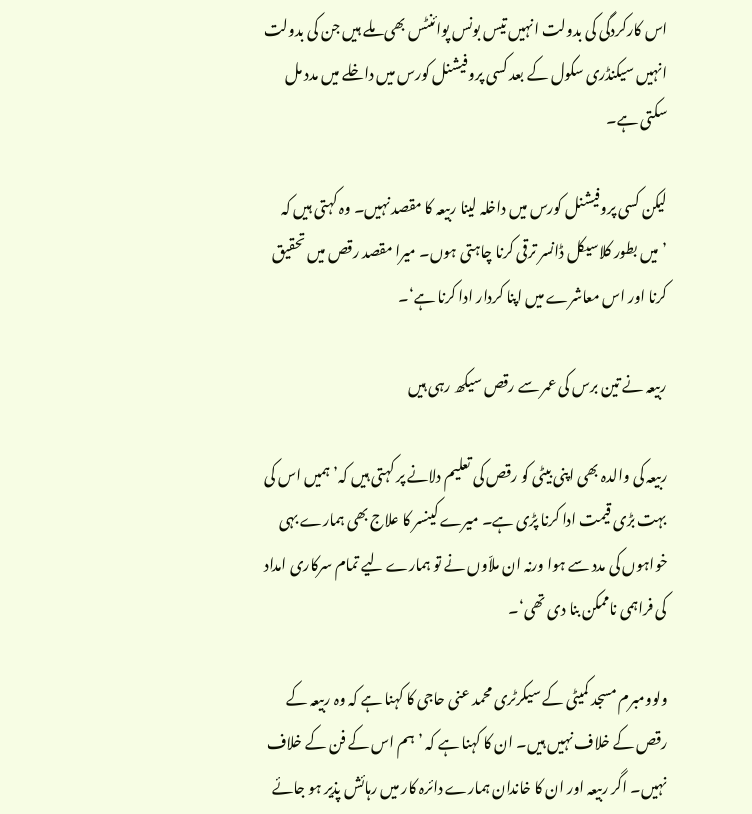اس کارکردگی کی بدولت انہیں تیس بونس پوائنٹس بھی ملے ہیں جن کی بدولت انہیں سیکنڈری سکول کے بعد کسی پروفیشنل کورس میں داخلے میں مدد مل سکتی ہے۔

لیکن کسی پروفیشنل کورس میں داخلہ لینا ربیعہ کا مقصد نہیں۔ وہ کہتی ہیں کہ ’میں بطور کلاسیکل ڈانسر ترقی کرنا چاہتی ہوں۔ میرا مقصد رقص میں تحقیق کرنا اور اس معاشرے میں اپنا کردار ادا کرنا ہے‘۔

ربیعہ نے تین برس کی عمر سے رقص سیکھ رہی ہیں

ربیعہ کی والدہ بھی اپنی بیٹی کو رقص کی تعلیم دلانے پر کہتی ہیں کہ’ہمیں اس کی بہت بڑی قیمت ادا کرنا پڑی ہے۔ میرے کینسر کا علاج بھی ہمارے بہی خواہوں کی مدد سے ہوا ورنہ ان ملاّوں نے تو ہمارے لیے تمام سرکاری امداد کی فراہمی ناممکن بنا دی تھی‘۔

ولوومبرم مسجد کمیٹی کے سیکرٹری محمد عنی حاجی کا کہنا ہے کہ وہ ربیعہ کے رقص کے خلاف نہیں ہیں۔ ان کا کہنا ہے کہ ’ ہم اس کے فن کے خلاف نہیں۔ اگر ربیعہ اور ان کا خاندان ہمارے دائرہ کار میں رہائش پذیر ہو جائے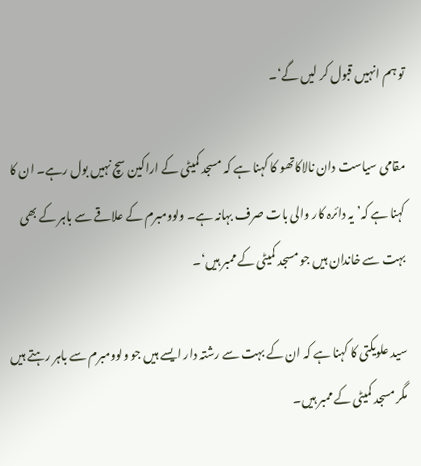تو ہم انہیں قبول کر لیں گے‘۔

مقامی سیاست دان نالاکاتھو کا کہنا ہے کہ مسجد کمیٹی کے اراکین سچ نہیں بول رہے۔ ان کا کہنا ہے کہ’ یہ دائرہ کار والی بات صرف بہانہ ہے۔ ولوومبرم کے علاقے سے باہر کے بھی بہت سے خاندان ہیں جو مسجد کمیٹی کے ممبر ہیں‘۔

سید علویکتی کا کہنا ہے کہ ان کے بہت سے رشتہ دار ایسے ہیں جو ولوومبرم سے باہر رہتے ہیں مگر مسجد کمیٹی کے ممبر ہیں۔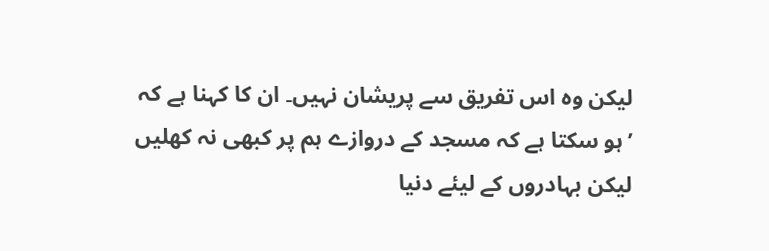لیکن وہ اس تفریق سے پریشان نہیں۔ ان کا کہنا ہے کہ ’ہو سکتا ہے کہ مسجد کے دروازے ہم پر کبھی نہ کھلیں لیکن بہادروں کے لیئے دنیا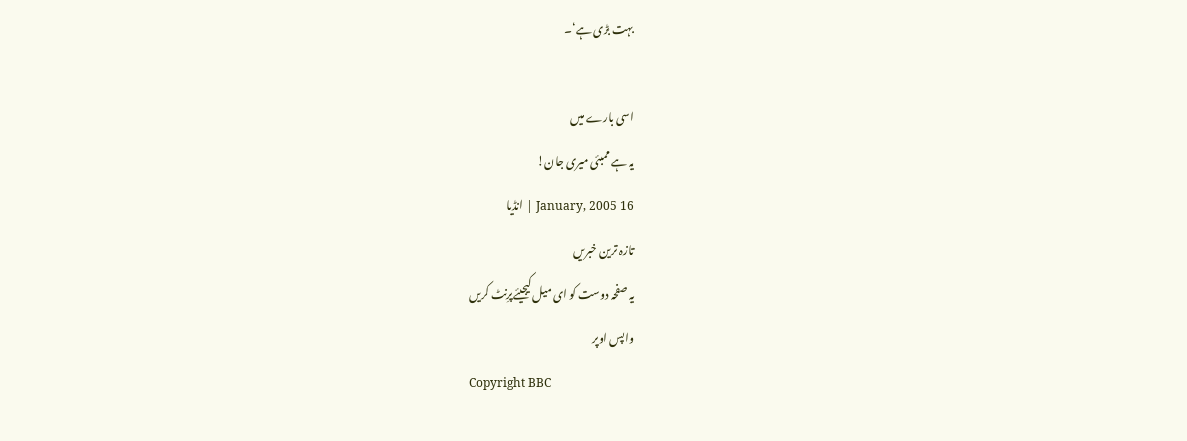بہت بڑی ہے‘۔

اسی بارے میں
یہ ہے ممبئی میری جان!
16 January, 2005 | انڈیا
تازہ ترین خبریں
یہ صفحہ دوست کو ای میل کیجیئےپرِنٹ کریں
واپس اوپر
Copyright BBC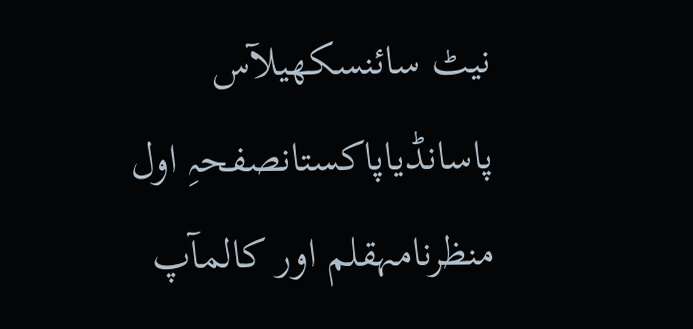نیٹ سائنسکھیلآس پاسانڈیاپاکستانصفحہِ اول
منظرنامہقلم اور کالمآپ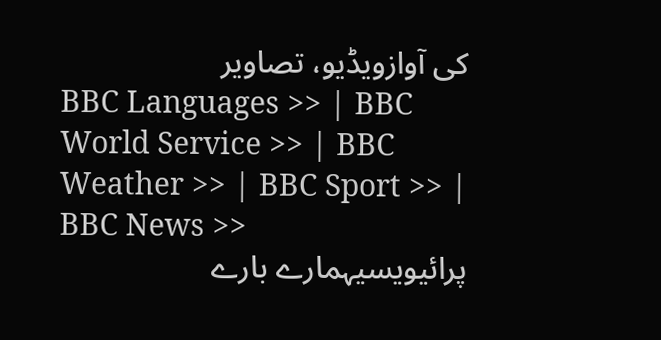کی آوازویڈیو، تصاویر
BBC Languages >> | BBC World Service >> | BBC Weather >> | BBC Sport >> | BBC News >>
پرائیویسیہمارے بارے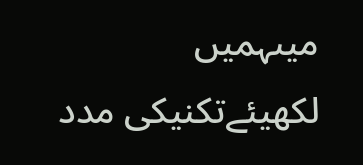میںہمیں لکھیئےتکنیکی مدد